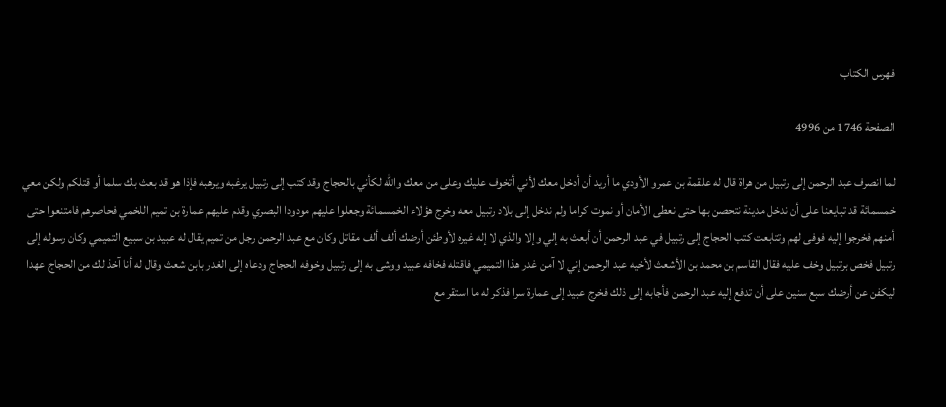فهرس الكتاب

الصفحة 1746 من 4996

لما انصرف عبد الرحمن إلى رتبيل من هراة قال له علقمة بن عمرو الأودي ما أريد أن أدخل معك لأني أتخوف عليك وعلى من معك والله لكأني بالحجاج وقد كتب إلى رتبيل يرغبه ويرهبه فإذا هو قد بعث بك سلما أو قتلكم ولكن معي خمسمائة قد تبايعنا على أن ندخل مدينة نتحصن بها حتى نعطى الأمان أو نموت كراما ولم ندخل إلى بلاد رتبيل معه وخرج هؤلاء الخمسمائة وجعلوا عليهم مودودا البصري وقدم عليهم عمارة بن تميم اللخمي فحاصرهم فامتنعوا حتى أمنهم فخرجوا إليه فوفى لهم وتتابعت كتب الحجاج إلى رتبيل في عبد الرحمن أن أبعث به إلي وإلا والذي لا إله غيره لأوطئن أرضك ألف ألف مقاتل وكان مع عبد الرحمن رجل من تميم يقال له عبيد بن سبيع التميمي وكان رسوله إلى رتبيل فخص برتبيل وخف عليه فقال القاسم بن محمد بن الأشعث لأخيه عبد الرحمن إني لا آمن غدر هذا التميمي فاقتله فخافه عبيد ووشى به إلى رتبيل وخوفه الحجاج ودعاه إلى الغدر بابن شعث وقال له أنا آخذ لك من الحجاج عهدا ليكفن عن أرضك سبع سنين على أن تدفع إليه عبد الرحمن فأجابه إلى ذلك فخرج عبيد إلى عمارة سرا فذكر له ما استقر مع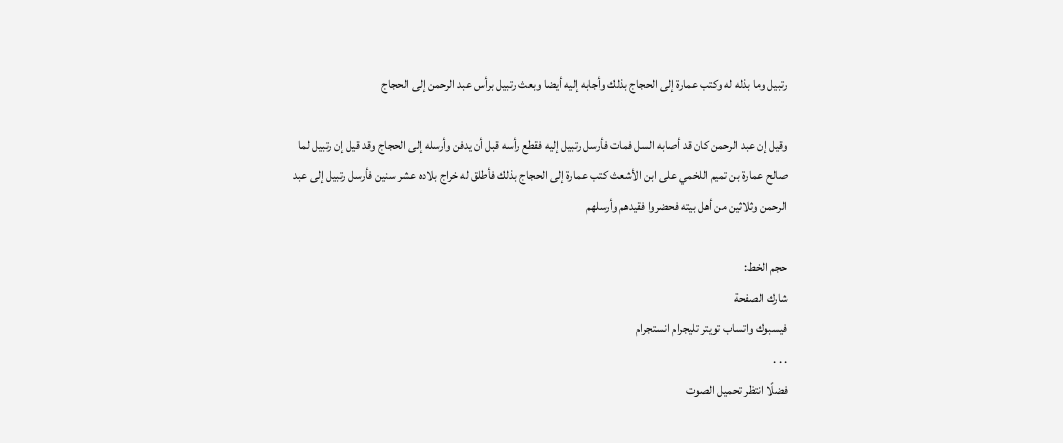رتبيل وما بذله له وكتب عمارة إلى الحجاج بذلك وأجابه إليه أيضا وبعث رتبيل برأس عبد الرحمن إلى الحجاج

وقيل إن عبد الرحمن كان قد أصابه السل فمات فأرسل رتبيل إليه فقطع رأسه قبل أن يدفن وأرسله إلى الحجاج وقد قيل إن رتبيل لما صالح عمارة بن تميم اللخمي على ابن الأشعث كتب عمارة إلى الحجاج بذلك فأطلق له خراج بلاده عشر سنين فأرسل رتبيل إلى عبد الرحمن وثلاثين من أهل بيته فحضروا فقيدهم وأرسلهم

حجم الخط:
شارك الصفحة
فيسبوك واتساب تويتر تليجرام انستجرام
. . .
فضلًا انتظر تحميل الصوت